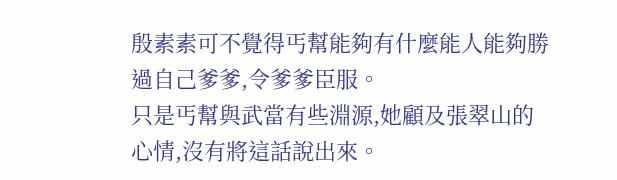殷素素可不覺得丐幫能夠有什麼能人能夠勝過自己爹爹,令爹爹臣服。
只是丐幫與武當有些淵源,她顧及張翠山的心情,沒有將這話說出來。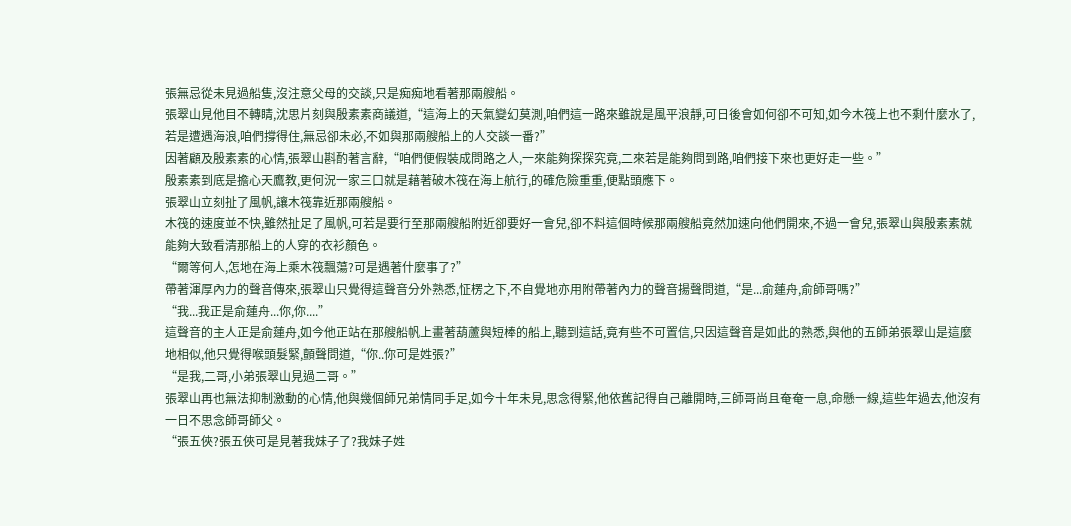張無忌從未見過船隻,沒注意父母的交談,只是痴痴地看著那兩艘船。
張翠山見他目不轉睛,沈思片刻與殷素素商議道,“這海上的天氣變幻莫測,咱們這一路來雖說是風平浪靜,可日後會如何卻不可知,如今木筏上也不剩什麼水了,若是遭遇海浪,咱們撐得住,無忌卻未必,不如與那兩艘船上的人交談一番?”
因著顧及殷素素的心情,張翠山斟酌著言辭,“咱們便假裝成問路之人,一來能夠探探究竟,二來若是能夠問到路,咱們接下來也更好走一些。”
殷素素到底是擔心天鷹教,更何況一家三口就是藉著破木筏在海上航行,的確危險重重,便點頭應下。
張翠山立刻扯了風帆,讓木筏靠近那兩艘船。
木筏的速度並不快,雖然扯足了風帆,可若是要行至那兩艘船附近卻要好一會兒,卻不料這個時候那兩艘船竟然加速向他們開來,不過一會兒,張翠山與殷素素就能夠大致看清那船上的人穿的衣衫顏色。
“爾等何人,怎地在海上乘木筏飄蕩?可是遇著什麼事了?”
帶著渾厚內力的聲音傳來,張翠山只覺得這聲音分外熟悉,怔楞之下,不自覺地亦用附帶著內力的聲音揚聲問道,“是...俞蓮舟,俞師哥嗎?”
“我...我正是俞蓮舟...你,你....”
這聲音的主人正是俞蓮舟,如今他正站在那艘船帆上畫著葫蘆與短棒的船上,聽到這話,竟有些不可置信,只因這聲音是如此的熟悉,與他的五師弟張翠山是這麼地相似,他只覺得喉頭髮緊,顫聲問道,“你..你可是姓張?”
“是我,二哥,小弟張翠山見過二哥。”
張翠山再也無法抑制激動的心情,他與幾個師兄弟情同手足,如今十年未見,思念得緊,他依舊記得自己離開時,三師哥尚且奄奄一息,命懸一線,這些年過去,他沒有一日不思念師哥師父。
“張五俠?張五俠可是見著我妹子了?我妹子姓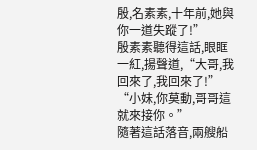殷,名素素,十年前,她與你一道失蹤了!”
殷素素聽得這話,眼眶一紅,揚聲道,“大哥,我回來了,我回來了!”
“小妹,你莫動,哥哥這就來接你。”
隨著這話落音,兩艘船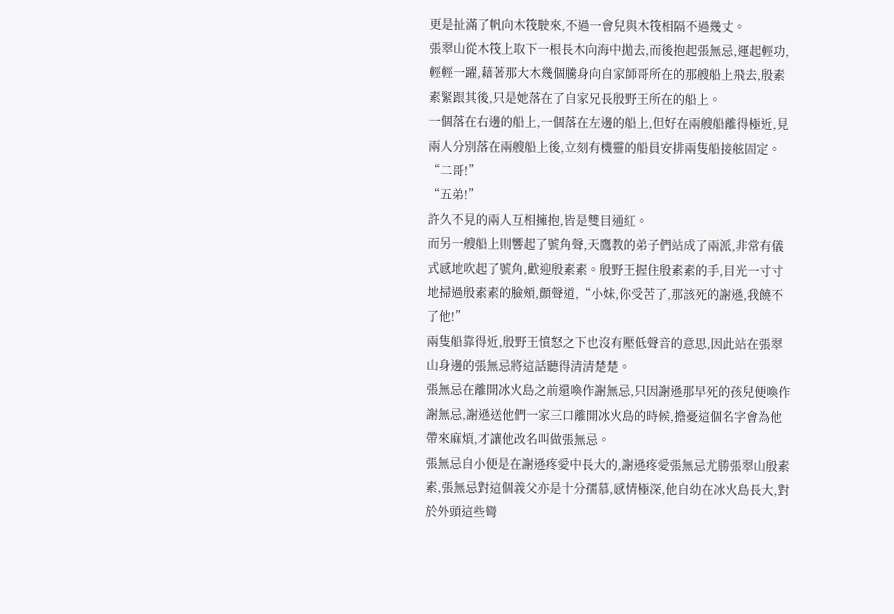更是扯滿了帆向木筏駛來,不過一會兒與木筏相隔不過幾丈。
張翠山從木筏上取下一根長木向海中拋去,而後抱起張無忌,運起輕功,輕輕一躍,藉著那大木幾個騰身向自家師哥所在的那艘船上飛去,殷素素緊跟其後,只是她落在了自家兄長殷野王所在的船上。
一個落在右邊的船上,一個落在左邊的船上,但好在兩艘船離得極近,見兩人分別落在兩艘船上後,立刻有機靈的船員安排兩隻船接舷固定。
“二哥!”
“五弟!”
許久不見的兩人互相擁抱,皆是雙目通紅。
而另一艘船上則響起了號角聲,天鷹教的弟子們站成了兩派,非常有儀式感地吹起了號角,歡迎殷素素。殷野王握住殷素素的手,目光一寸寸地掃過殷素素的臉頰,顫聲道,“小妹,你受苦了,那該死的謝遜,我饒不了他!”
兩隻船靠得近,殷野王憤怒之下也沒有壓低聲音的意思,因此站在張翠山身邊的張無忌將這話聽得清清楚楚。
張無忌在離開冰火島之前還喚作謝無忌,只因謝遜那早死的孩兒便喚作謝無忌,謝遜送他們一家三口離開冰火島的時候,擔憂這個名字會為他帶來麻煩,才讓他改名叫做張無忌。
張無忌自小便是在謝遜疼愛中長大的,謝遜疼愛張無忌尤勝張翠山殷素素,張無忌對這個義父亦是十分孺慕,感情極深,他自幼在冰火島長大,對於外頭這些彎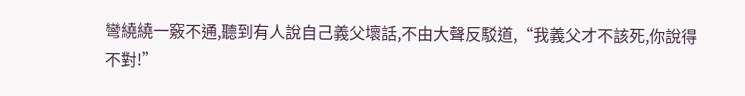彎繞繞一竅不通,聽到有人說自己義父壞話,不由大聲反駁道,“我義父才不該死,你說得不對!”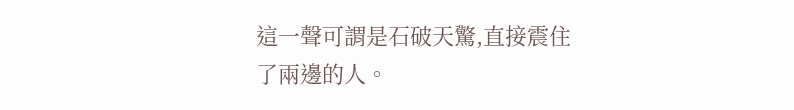這一聲可謂是石破天驚,直接震住了兩邊的人。